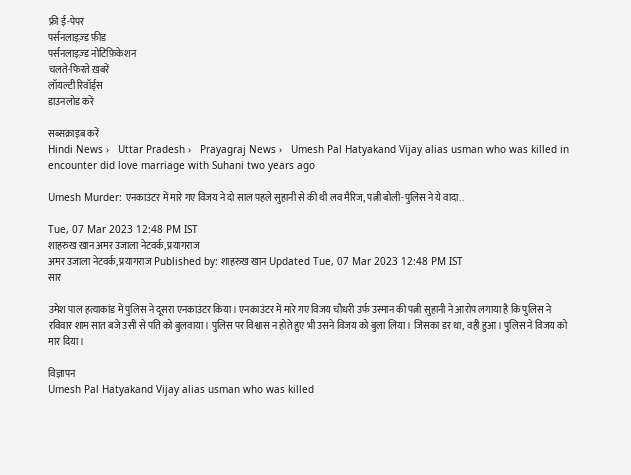फ्री ई-पेपर
पर्सनलाइज़्ड फ़ीड
पर्सनलाइज़्ड नोटिफ़िकेशन
चलते-फिरते ख़बरें
लॉयल्टी रिवॉर्ड्स
डाउनलोड करें

सब्सक्राइब करें
Hindi News ›   Uttar Pradesh ›   Prayagraj News ›   Umesh Pal Hatyakand Vijay alias usman who was killed in encounter did love marriage with Suhani two years ago

Umesh Murder: एनकाउंटर में मारे गए विजय ने दो साल पहले सुहानी से की थी लव मैरिज, पत्नी बोली-पुलिस ने ये वादा..

Tue, 07 Mar 2023 12:48 PM IST
शाहरुख खान अमर उजाला नेटवर्क, प्रयागराज
अमर उजाला नेटवर्क, प्रयागराज Published by: शाहरुख खान Updated Tue, 07 Mar 2023 12:48 PM IST
सार

उमेश पाल हत्याकांड में पुलिस ने दूसरा एनकाउंटर किया। एनकाउंटर में मारे गए विजय चौधरी उर्फ उस्मान की पत्नी सुहानी ने आरोप लगाया है कि पुलिस ने रविवार शाम सात बजे उसी से पति को बुलवाया। पुलिस पर विश्वास न होते हुए भी उसने विजय को बुला लिया। जिसका डर था, वही हुआ। पुलिस ने विजय को मार दिया।

विज्ञापन
Umesh Pal Hatyakand Vijay alias usman who was killed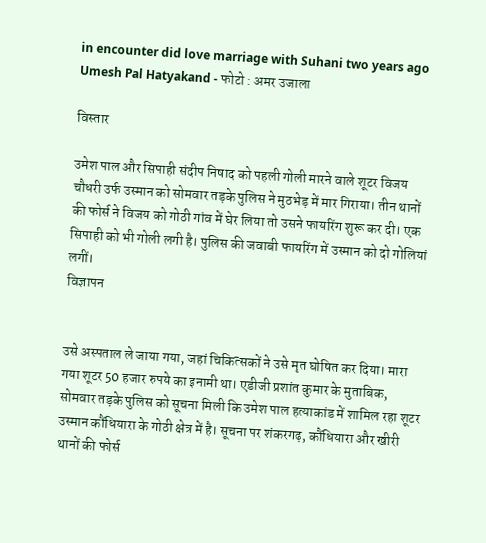in encounter did love marriage with Suhani two years ago
Umesh Pal Hatyakand - फोटो : अमर उजाला

विस्तार

उमेश पाल और सिपाही संदीप निषाद को पहली गोली मारने वाले शूटर विजय चौधरी उर्फ उस्मान को सोमवार तड़के पुलिस ने मुठभेड़ में मार गिराया। तीन थानों की फोर्स ने विजय को गोठी गांव में घेर लिया तो उसने फायरिंग शुरू कर दी। एक सिपाही को भी गोली लगी है। पुलिस की जवाबी फायरिंग में उस्मान को दो गोलियां लगीं।
विज्ञापन


उसे अस्पताल ले जाया गया, जहां चिकित्सकों ने उसे मृत घोषित कर दिया। मारा गया शूटर 50 हजार रुपये का इनामी था। एडीजी प्रशांत कुमार के मुताबिक, सोमवार तड़के पुलिस को सूचना मिली कि उमेश पाल हत्याकांड में शामिल रहा शूटर उस्मान कौंधियारा के गोठी क्षेत्र में है। सूचना पर शंकरगढ़, कौंधियारा और खीरी थानों की फोर्स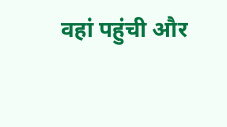वहां पहुंची और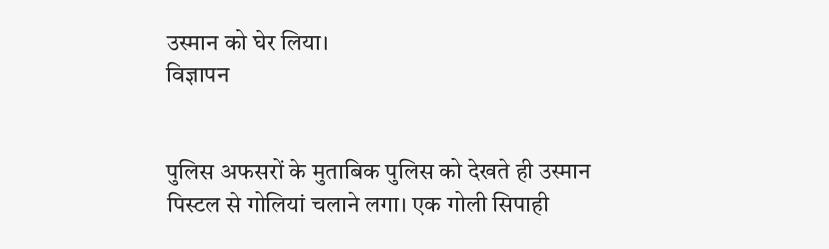उस्मान को घेर लिया।
विज्ञापन


पुलिस अफसरों के मुताबिक पुलिस को देखते ही उस्मान पिस्टल से गोलियां चलाने लगा। एक गोली सिपाही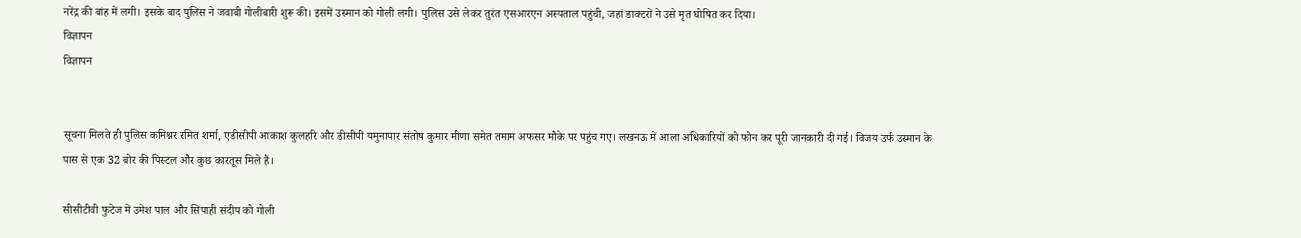नरेंद्र की बांह में लगी। इसके बाद पुलिस ने जवाबी गोलीबारी शुरू की। इसमें उस्मान को गोली लगी। पुलिस उसे लेकर तुरंत एसआरएन अस्पताल पहुंची, जहां डाक्टरों ने उसे मृत घोषित कर दिया।
विज्ञापन
विज्ञापन


सूचना मिलते ही पुलिस कमिश्नर रमित शर्मा, एडीसीपी आकाश कुलहरि और डीसीपी यमुनापार संतोष कुमार मीणा समेत तमाम अफसर मौके पर पहुंच गए। लखनऊ में आला अधिकारियों को फोन कर पूरी जानकारी दी गई। विजय उर्फ उस्मान के पास से एक 32 बोर की पिस्टल और कुछ कारतूस मिले हैं।

सीसीटीवी फुटेज में उमेश पाल और सिपाही संदीप को गोली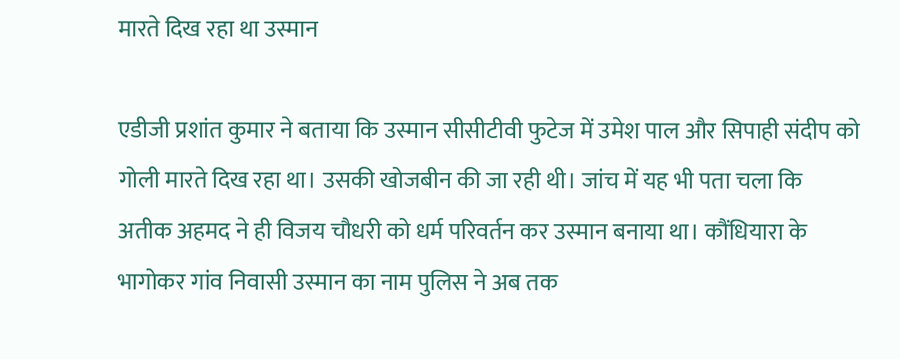मारते दिख रहा था उस्मान

एडीजी प्रशांत कुमार ने बताया कि उस्मान सीसीटीवी फुटेज में उमेश पाल और सिपाही संदीप को गोली मारते दिख रहा था। उसकी खोजबीन की जा रही थी। जांच में यह भी पता चला कि अतीक अहमद ने ही विजय चौधरी को धर्म परिवर्तन कर उस्मान बनाया था। कौंधियारा के भागोकर गांव निवासी उस्मान का नाम पुलिस ने अब तक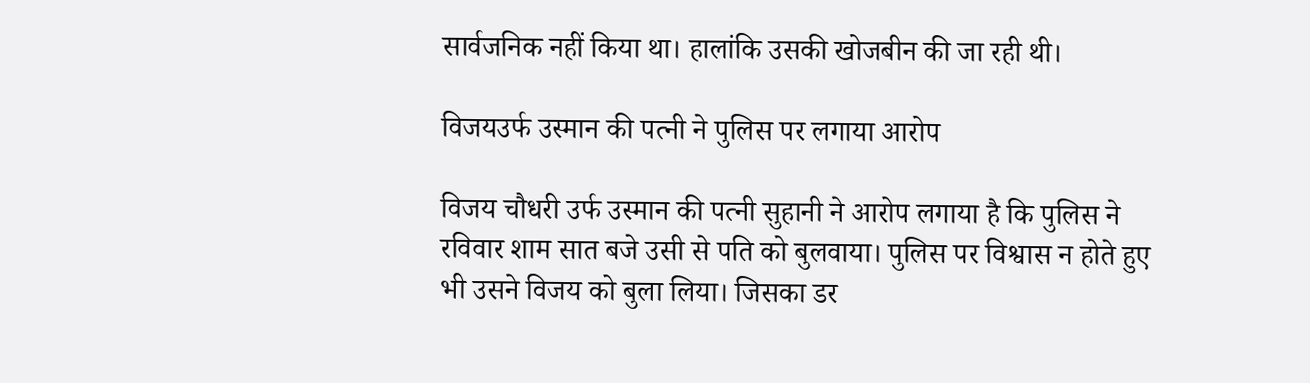सार्वजनिक नहीं किया था। हालांकि उसकी खोजबीन की जा रही थी।

विजयउर्फ उस्मान की पत्नी ने पुलिस पर लगाया आरोप

विजय चौधरी उर्फ उस्मान की पत्नी सुहानी ने आरोप लगाया है कि पुलिस ने रविवार शाम सात बजे उसी से पति को बुलवाया। पुलिस पर विश्वास न होते हुए भी उसने विजय को बुला लिया। जिसका डर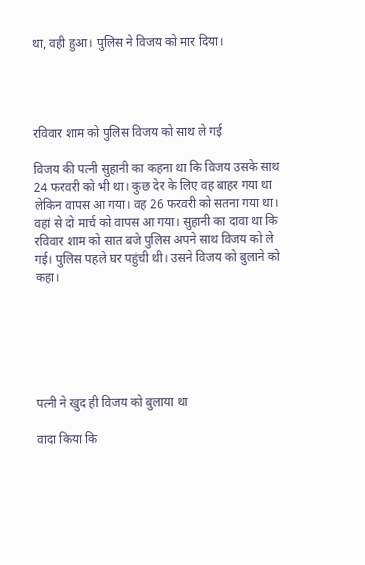था, वही हुआ। पुलिस ने विजय को मार दिया।




रविवार शाम को पुलिस विजय को साथ ले गई

विजय की पत्नी सुहानी का कहना था कि विजय उसके साथ 24 फरवरी को भी था। कुछ देर के लिए वह बाहर गया था लेकिन वापस आ गया। वह 26 फरवरी को सतना गया था। वहां से दो मार्च को वापस आ गया। सुहानी का दावा था कि रविवार शाम को सात बजे पुलिस अपने साथ विजय को ले गई। पुलिस पहले घर पहुंची थी। उसने विजय को बुलाने को कहा।






पत्नी ने खुद ही विजय को बुलाया था

वादा किया कि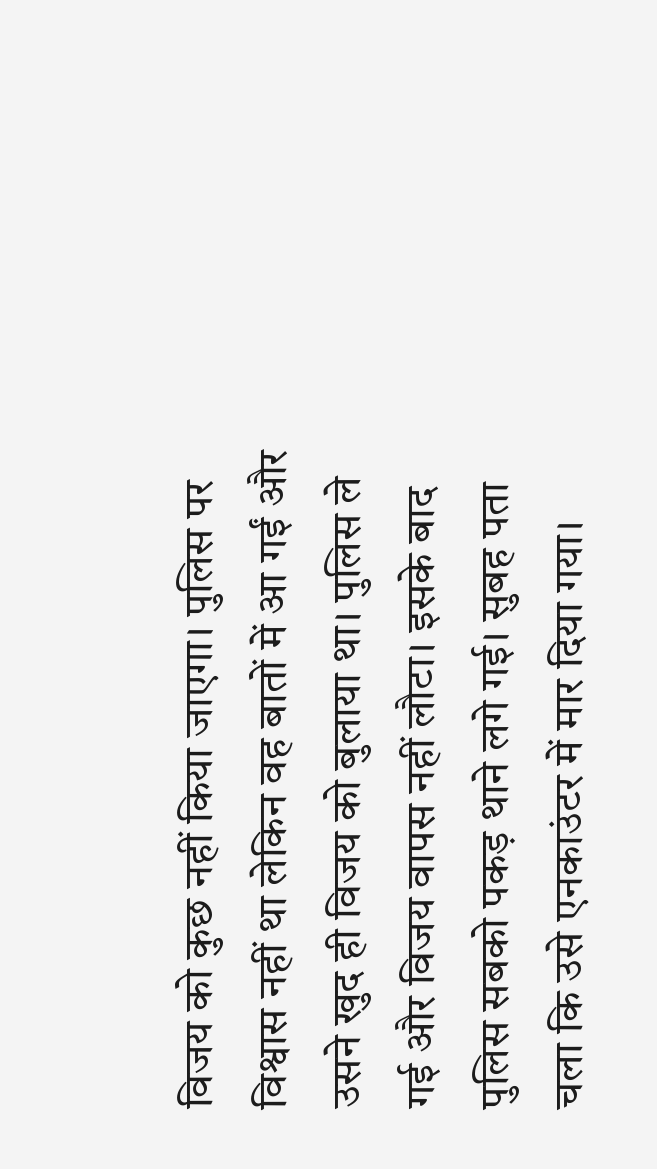विजय को कुछ नहीं किया जाएगा। पुलिस पर विश्वास नहीं था लेकिन वह बातों में आ गईं और उसने खुद ही विजय को बुलाया था। पुलिस ले गई और विजय वापस नहीं लौटा। इसके बाद पुलिस सबको पकड़ थाने लगे गई। सुबह पता चला कि उसे एनकाउंटर में मार दिया गया।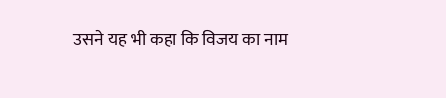उसने यह भी कहा कि विजय का नाम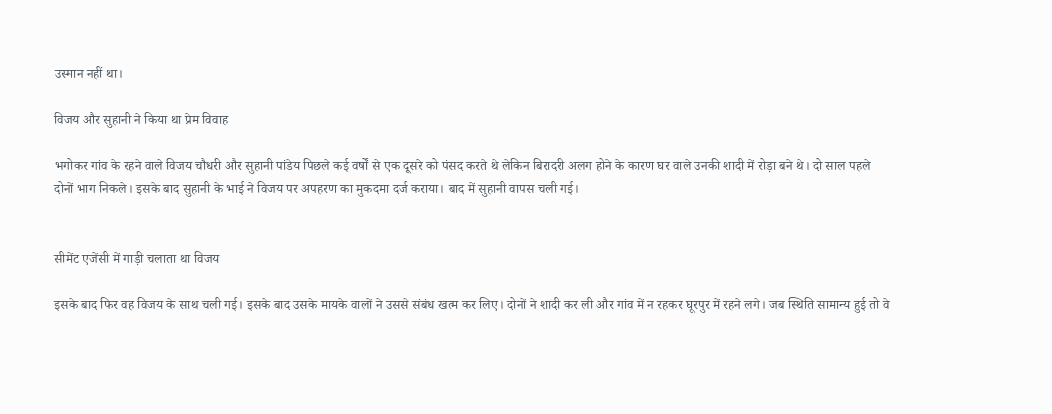उस्मान नहीं था।

विजय और सुहानी ने किया था प्रेम विवाह

भगोकर गांव के रहने वाले विजय चौधरी और सुहानी पांडेय पिछले कई वर्षों से एक दूसरे को पंसद करते थे लेकिन बिरादरी अलग होने के कारण घर वाले उनकी शादी में रोड़ा बने थे। दो साल पहले दोनों भाग निकले। इसके बाद सुहानी के भाई ने विजय पर अपहरण का मुकदमा दर्ज कराया। बाद में सुहानी वापस चली गई।


सीमेंट एजेंसी में गाड़ी चलाता था विजय

इसके बाद फिर वह विजय के साथ चली गई। इसके बाद उसके मायके वालों ने उससे संबंध खत्म कर लिए। दोनों ने शादी कर ली और गांव में न रहकर घूरपुर में रहने लगे। जब स्थिति सामान्य हुई तो वे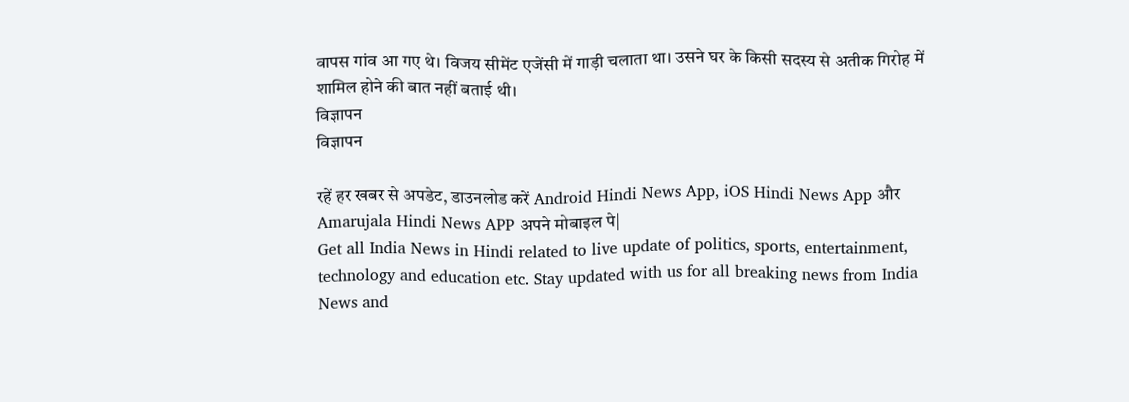वापस गांव आ गए थे। विजय सीमेंट एजेंसी में गाड़ी चलाता था। उसने घर के किसी सदस्य से अतीक गिरोह में शामिल होने की बात नहीं बताई थी।
विज्ञापन
विज्ञापन

रहें हर खबर से अपडेट, डाउनलोड करें Android Hindi News App, iOS Hindi News App और Amarujala Hindi News APP अपने मोबाइल पे|
Get all India News in Hindi related to live update of politics, sports, entertainment, technology and education etc. Stay updated with us for all breaking news from India News and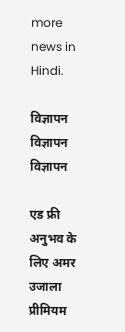more news in Hindi.

विज्ञापन
विज्ञापन
विज्ञापन

एड फ्री अनुभव के लिए अमर उजाला प्रीमियम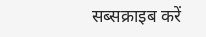सब्सक्राइब करें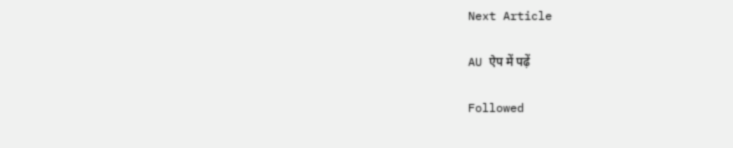Next Article

AU ऐप में पढ़ें

Followed